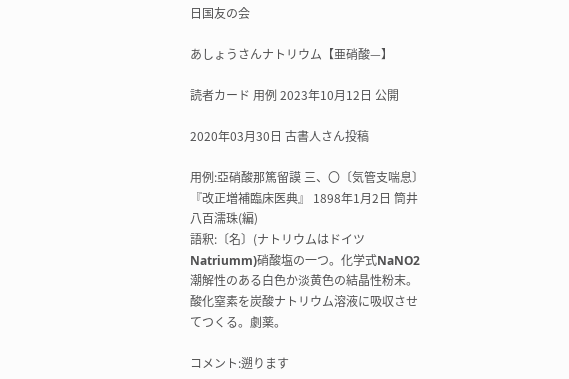日国友の会

あしょうさんナトリウム【亜硝酸—】

読者カード 用例 2023年10月12日 公開

2020年03月30日 古書人さん投稿

用例:亞硝酸那篤留謨 三、〇〔気管支喘息〕
『改正増補臨床医典』 1898年1月2日 筒井八百濡珠(編)
語釈:〔名〕(ナトリウムはドイツ Natriumm)硝酸塩の一つ。化学式NaNO2 潮解性のある白色か淡黄色の結晶性粉末。酸化窒素を炭酸ナトリウム溶液に吸収させてつくる。劇薬。

コメント:遡ります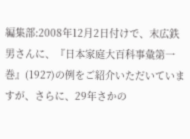編集部:2008年12月2日付けで、末広鉄男さんに、『日本家庭大百科事彙第一巻』(1927)の例をご紹介いただいていますが、さらに、29年さかの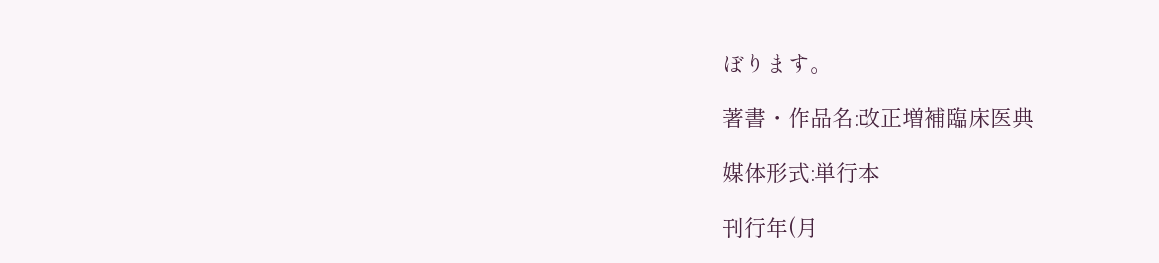ぼります。

著書・作品名:改正増補臨床医典

媒体形式:単行本

刊行年(月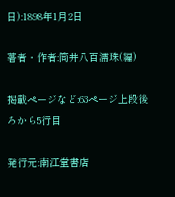日):1898年1月2日

著者・作者:筒井八百濡珠(編)

掲載ページなど:63ページ上段後ろから5行目

発行元:南江堂書店